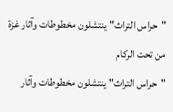"حراس التراث" ينتشلون مخطوطات وآثار غزة من تحت الركام
"حراس التراث" ينتشلون مخطوطات وآثار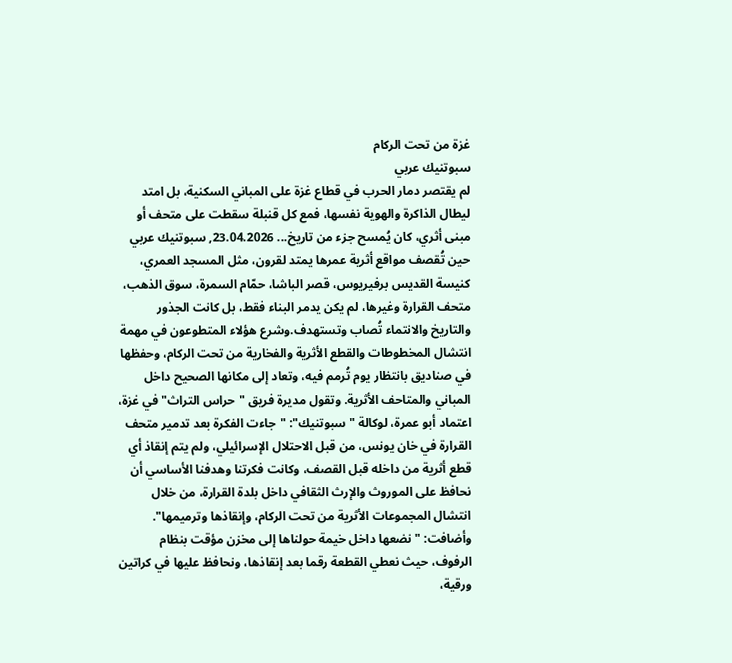غزة من تحت الركام
سبوتنيك عربي
لم يقتصر دمار الحرب في قطاع غزة على المباني السكنية، بل امتد ليطال الذاكرة والهوية نفسها، فمع كل قنبلة سقطت على متحف أو مبنى أثري، كان يُمسح جزء من تاريخ... 23.04.2026, سبوتنيك عربي
حين تُقصف مواقع أثرية عمرها يمتد لقرون، مثل المسجد العمري، كنيسة القديس برفيريوس، قصر الباشا، حمّام السمرة، سوق الذهب، متحف القرارة وغيرها، لم يكن يدمر البناء فقط، بل كانت الجذور والتاريخ والانتماء تُصاب وتستهدف.وشرع هؤلاء المتطوعون في مهمة انتشال المخطوطات والقطع الأثرية والفخارية من تحت الركام، وحفظها في صناديق بانتظار يوم تُرمم فيه، وتعاد إلى مكانها الصحيح داخل المباني والمتاحف الأثرية. وتقول مديرة فريق "حراس التراث" في غزة، اعتماد أبو عمرة، لوكالة "سبوتنيك": "جاءت الفكرة بعد تدمير متحف القرارة في خان يونس، من قبل الاحتلال الإسرائيلي، ولم يتم إنقاذ أي قطع أثرية من داخله قبل القصف، وكانت فكرتنا وهدفنا الأساسي أن نحافظ على الموروث والإرث الثقافي داخل بلدة القرارة، من خلال انتشال المجموعات الأثرية من تحت الركام، وإنقاذها وترميمها". وأضافت: "نضعها داخل خيمة حولناها إلى مخزن مؤقت بنظام الرفوف، حيث نعطي القطعة رقما بعد إنقاذها، ونحافظ عليها في كراتين ورقية،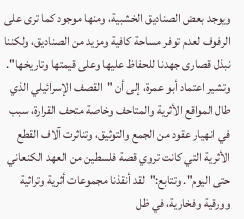ويوجد بعض الصناديق الخشبية، ومنها موجود كما ترى على الرفوف لعدم توفر مساحة كافية ومزيد من الصناديق، ولكننا نبذل قصارى جهدنا للحفاظ عليها وعلى قيمتها وتاريخها". وتشير اعتماد أبو عمرة، إلى أن "القصف الإسرائيلي الذي طال المواقع الأثرية والمتاحف وخاصة متحف القرارة، سبب في انهيار عقود من الجمع والتوثيق، وتناثرت آلاف القطع الأثرية التي كانت تروي قصة فلسطين من العهد الكنعاني حتى اليوم". وتتابع:"لقد أنقذنا مجموعات أثرية وتراثية وورقية وفخارية، في ظل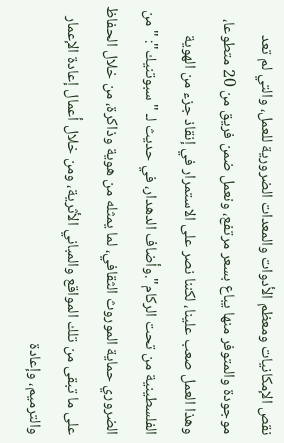نقص الإمكانيات ومعظم الأدوات والمعدات الضرورية للعمل، والتي لم تعد موجودة والمتوفر منها يباع بسعر مرتفع، ونعمل ضمن فريق من 20 متطوعا، وهذا العمل صعب علينا، لكننا نصر على الاستمرار في إنقاذ جزء من الهوية الفلسطينية من تحت الركام".وأضاف الدهدار، في حديث لـ "سبوتنيك": "من الضروري حماية الموروث الثقافي، لما يمثله من هوية وذاكرة، من خلال الحفاظ على ما تبقى من تلك المواقع والمباني الأثرية، ومن خلال أعمال إعادة الإعمار والترميم، وإعادة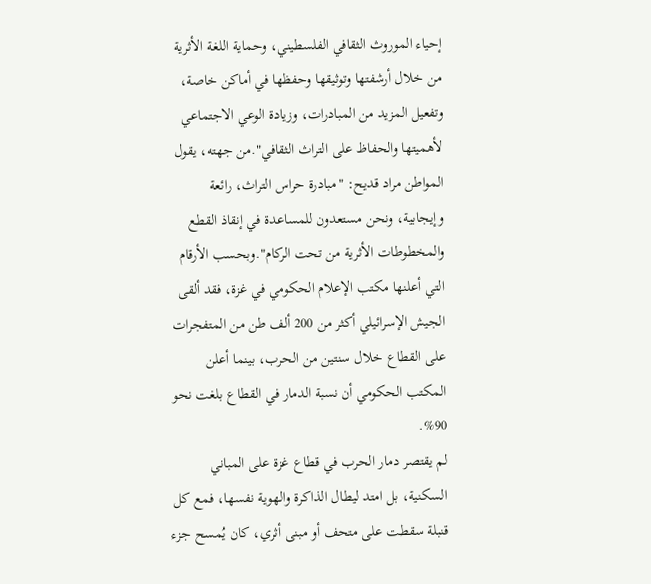إحياء الموروث الثقافي الفلسطيني، وحماية اللغة الأثرية من خلال أرشفتها وتوثيقها وحفظها في أماكن خاصة، وتفعيل المزيد من المبادرات، وزيادة الوعي الاجتماعي لأهميتها والحفاظ على التراث الثقافي".من جهته، يقول المواطن مراد قديح: "مبادرة حراس التراث، رائعة وإيجابية، ونحن مستعدون للمساعدة في إنقاذ القطع والمخطوطات الأثرية من تحت الركام".وبحسب الأرقام التي أعلنها مكتب الإعلام الحكومي في غزة، فقد ألقى الجيش الإسرائيلي أكثر من 200 ألف طن من المتفجرات على القطاع خلال سنتين من الحرب، بينما أعلن المكتب الحكومي أن نسبة الدمار في القطاع بلغت نحو 90%.
لم يقتصر دمار الحرب في قطاع غزة على المباني السكنية، بل امتد ليطال الذاكرة والهوية نفسها، فمع كل قنبلة سقطت على متحف أو مبنى أثري، كان يُمسح جزء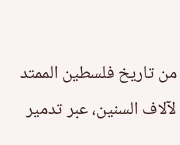من تاريخ فلسطين الممتد لآلاف السنين، عبر تدمير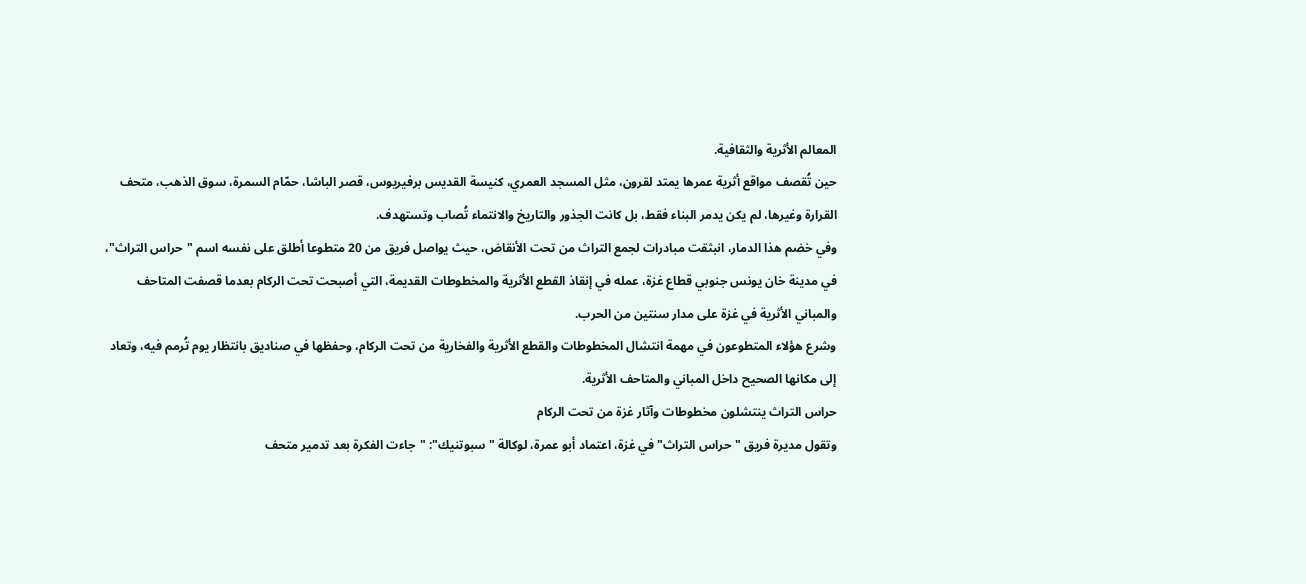المعالم الأثرية والثقافية.
حين تُقصف مواقع أثرية عمرها يمتد لقرون، مثل المسجد العمري، كنيسة القديس برفيريوس، قصر الباشا، حمّام السمرة، سوق الذهب، متحف القرارة وغيرها، لم يكن يدمر البناء فقط، بل كانت الجذور والتاريخ والانتماء تُصاب وتستهدف.
وفي خضم هذا الدمار، انبثقت مبادرات لجمع التراث من تحت الأنقاض، حيث يواصل فريق من 20 متطوعا أطلق على نفسه اسم "حراس التراث"، في مدينة خان يونس جنوبي قطاع غزة، عمله في إنقاذ القطع الأثرية والمخطوطات القديمة، التي أصبحت تحت الركام بعدما قصفت المتاحف والمباني الأثرية في غزة على مدار سنتين من الحرب.
وشرع هؤلاء المتطوعون في مهمة انتشال المخطوطات والقطع الأثرية والفخارية من تحت الركام، وحفظها في صناديق بانتظار يوم تُرمم فيه، وتعاد إلى مكانها الصحيح داخل المباني والمتاحف الأثرية.
حراس التراث ينتشلون مخطوطات وآثار غزة من تحت الركام
وتقول مديرة فريق "حراس التراث" في غزة، اعتماد أبو عمرة، لوكالة "سبوتنيك": "جاءت الفكرة بعد تدمير متحف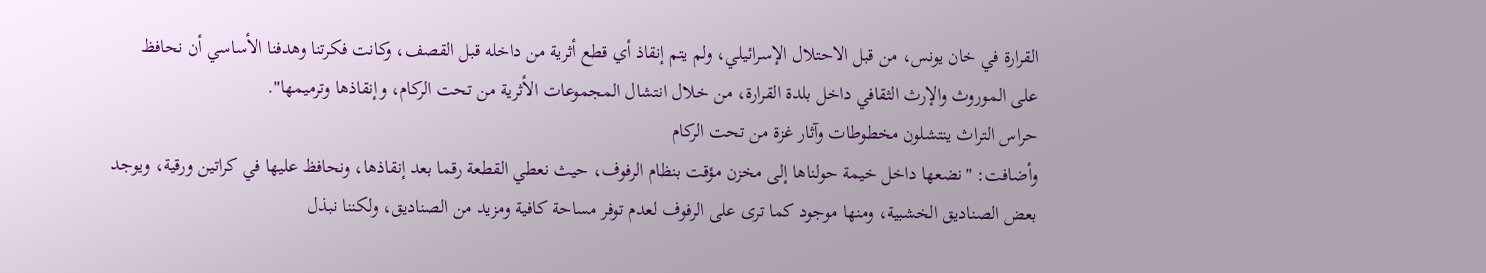القرارة في خان يونس، من قبل الاحتلال الإسرائيلي، ولم يتم إنقاذ أي قطع أثرية من داخله قبل القصف، وكانت فكرتنا وهدفنا الأساسي أن نحافظ على الموروث والإرث الثقافي داخل بلدة القرارة، من خلال انتشال المجموعات الأثرية من تحت الركام، وإنقاذها وترميمها".
حراس التراث ينتشلون مخطوطات وآثار غزة من تحت الركام
وأضافت: "نضعها داخل خيمة حولناها إلى مخزن مؤقت بنظام الرفوف، حيث نعطي القطعة رقما بعد إنقاذها، ونحافظ عليها في كراتين ورقية، ويوجد بعض الصناديق الخشبية، ومنها موجود كما ترى على الرفوف لعدم توفر مساحة كافية ومزيد من الصناديق، ولكننا نبذل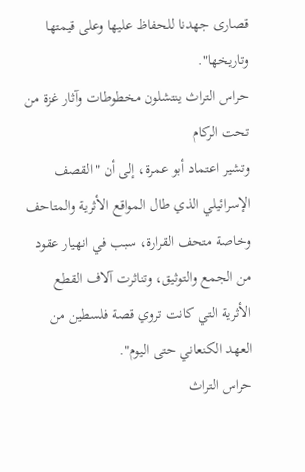قصارى جهدنا للحفاظ عليها وعلى قيمتها وتاريخها".
حراس التراث ينتشلون مخطوطات وآثار غزة من تحت الركام
وتشير اعتماد أبو عمرة، إلى أن "القصف الإسرائيلي الذي طال المواقع الأثرية والمتاحف وخاصة متحف القرارة، سبب في انهيار عقود من الجمع والتوثيق، وتناثرت آلاف القطع الأثرية التي كانت تروي قصة فلسطين من العهد الكنعاني حتى اليوم".
حراس التراث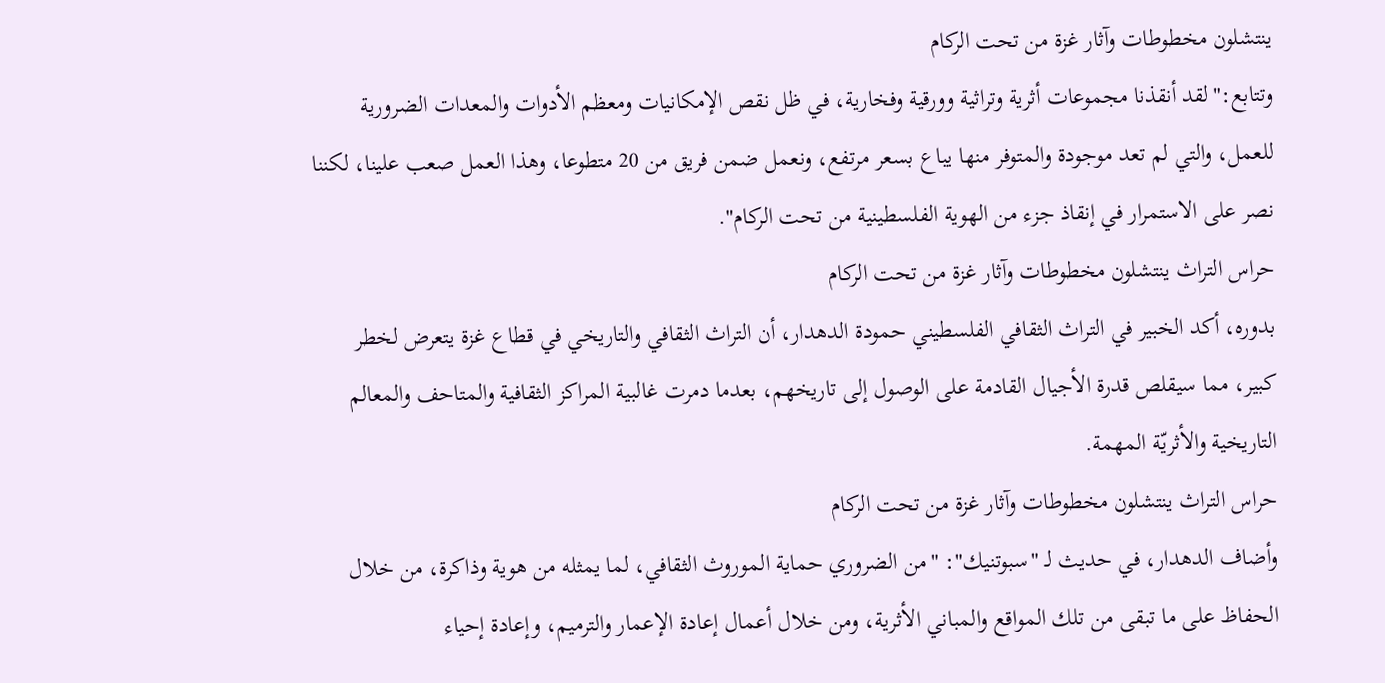ينتشلون مخطوطات وآثار غزة من تحت الركام
وتتابع:"لقد أنقذنا مجموعات أثرية وتراثية وورقية وفخارية، في ظل نقص الإمكانيات ومعظم الأدوات والمعدات الضرورية للعمل، والتي لم تعد موجودة والمتوفر منها يباع بسعر مرتفع، ونعمل ضمن فريق من 20 متطوعا، وهذا العمل صعب علينا، لكننا نصر على الاستمرار في إنقاذ جزء من الهوية الفلسطينية من تحت الركام".
حراس التراث ينتشلون مخطوطات وآثار غزة من تحت الركام
بدوره، أكد الخبير في التراث الثقافي الفلسطيني حمودة الدهدار، أن التراث الثقافي والتاريخي في قطاع غزة يتعرض لخطر كبير، مما سيقلص قدرة الأجيال القادمة على الوصول إلى تاريخهم، بعدما دمرت غالبية المراكز الثقافية والمتاحف والمعالم التاريخية والأثريّة المهمة.
حراس التراث ينتشلون مخطوطات وآثار غزة من تحت الركام
وأضاف الدهدار، في حديث لـ "سبوتنيك": "من الضروري حماية الموروث الثقافي، لما يمثله من هوية وذاكرة، من خلال الحفاظ على ما تبقى من تلك المواقع والمباني الأثرية، ومن خلال أعمال إعادة الإعمار والترميم، وإعادة إحياء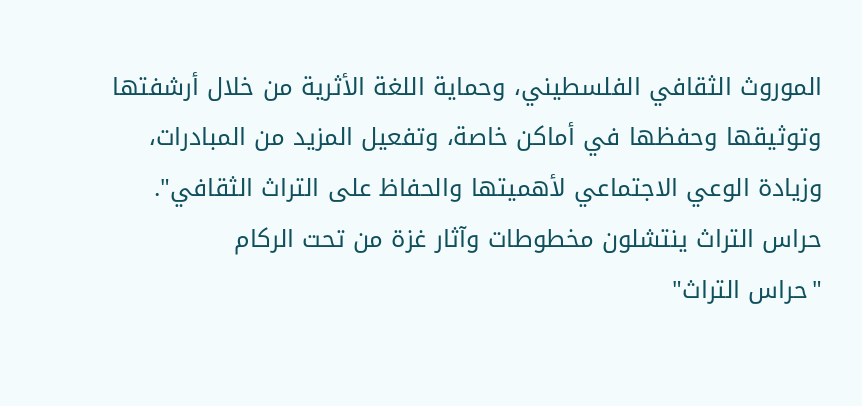الموروث الثقافي الفلسطيني، وحماية اللغة الأثرية من خلال أرشفتها وتوثيقها وحفظها في أماكن خاصة، وتفعيل المزيد من المبادرات، وزيادة الوعي الاجتماعي لأهميتها والحفاظ على التراث الثقافي".
حراس التراث ينتشلون مخطوطات وآثار غزة من تحت الركام
"حراس التراث"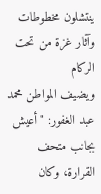ينتشلون مخطوطات وآثار غزة من تحت الركام
ويضيف المواطن محمد عبد الغفور: "أعيش بجانب متحف القرارة، وكان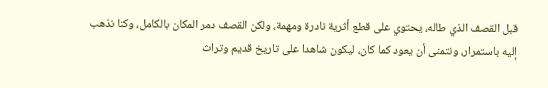قبل القصف الذي طاله، يحتوي على قطع أثرية نادرة ومهمة، ولكن القصف دمر المكان بالكامل، وكنا نذهب إليه باستمرار، ونتمنى أن يعود كما كان، ليكون شاهدا على تاريخ قديم وتراث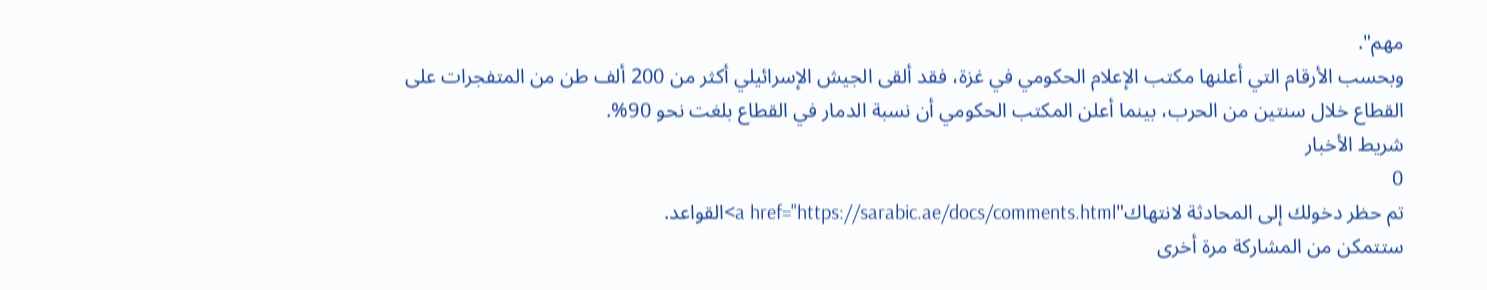مهم".
وبحسب الأرقام التي أعلنها مكتب الإعلام الحكومي في غزة، فقد ألقى الجيش الإسرائيلي أكثر من 200 ألف طن من المتفجرات على القطاع خلال سنتين من الحرب، بينما أعلن المكتب الحكومي أن نسبة الدمار في القطاع بلغت نحو 90%.
شريط الأخبار
0
تم حظر دخولك إلى المحادثة لانتهاك"a href="https://sarabic.ae/docs/comments.html>القواعد.
ستتمكن من المشاركة مرة أخرى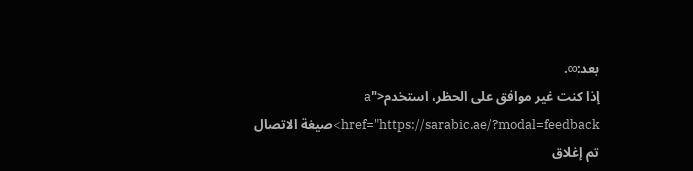بعد:∞.
إذا كنت غير موافق على الحظر، استخدم<"a href="https://sarabic.ae/?modal=feedback>صيغة الاتصال
تم إغلاق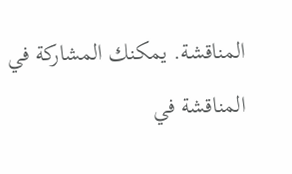المناقشة. يمكنك المشاركة في المناقشة في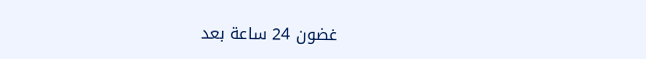غضون 24 ساعة بعد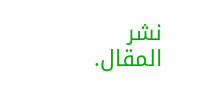نشر المقال.